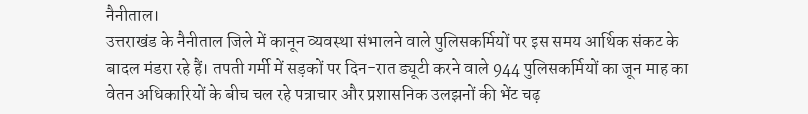नैनीताल।
उत्तराखंड के नैनीताल जिले में कानून व्यवस्था संभालने वाले पुलिसकर्मियों पर इस समय आर्थिक संकट के बादल मंडरा रहे हैं। तपती गर्मी में सड़कों पर दिन-रात ड्यूटी करने वाले 944 पुलिसकर्मियों का जून माह का वेतन अधिकारियों के बीच चल रहे पत्राचार और प्रशासनिक उलझनों की भेंट चढ़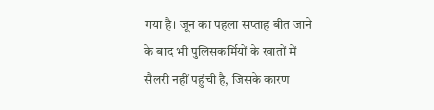गया है। जून का पहला सप्ताह बीत जाने के बाद भी पुलिसकर्मियों के खातों में सैलरी नहीं पहुंची है, जिसके कारण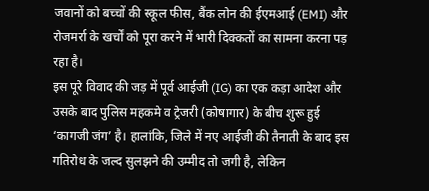जवानों को बच्चों की स्कूल फीस, बैंक लोन की ईएमआई (EMI) और रोजमर्रा के खर्चों को पूरा करने में भारी दिक्कतों का सामना करना पड़ रहा है।
इस पूरे विवाद की जड़ में पूर्व आईजी (IG) का एक कड़ा आदेश और उसके बाद पुलिस महकमे व ट्रेजरी (कोषागार) के बीच शुरू हुई ‘कागजी जंग’ है। हालांकि, जिले में नए आईजी की तैनाती के बाद इस गतिरोध के जल्द सुलझने की उम्मीद तो जगी है, लेकिन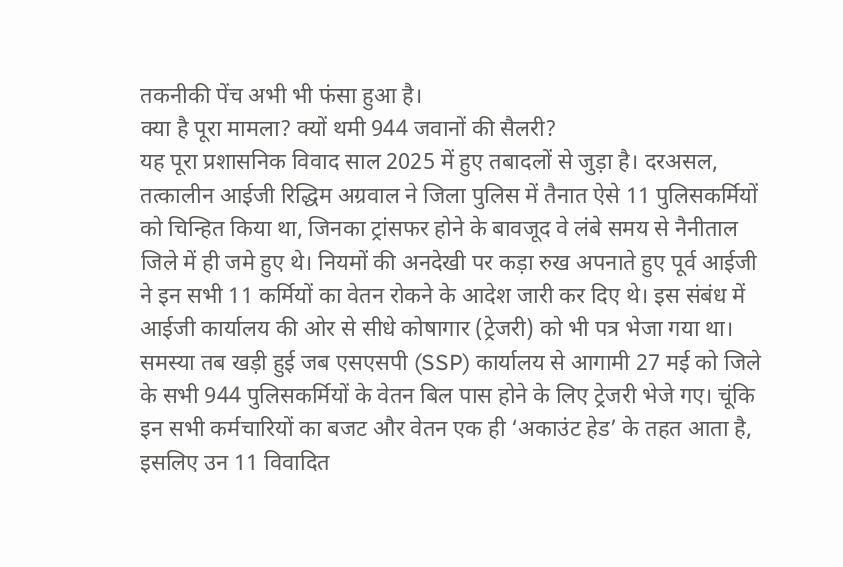तकनीकी पेंच अभी भी फंसा हुआ है।
क्या है पूरा मामला? क्यों थमी 944 जवानों की सैलरी?
यह पूरा प्रशासनिक विवाद साल 2025 में हुए तबादलों से जुड़ा है। दरअसल, तत्कालीन आईजी रिद्धिम अग्रवाल ने जिला पुलिस में तैनात ऐसे 11 पुलिसकर्मियों को चिन्हित किया था, जिनका ट्रांसफर होने के बावजूद वे लंबे समय से नैनीताल जिले में ही जमे हुए थे। नियमों की अनदेखी पर कड़ा रुख अपनाते हुए पूर्व आईजी ने इन सभी 11 कर्मियों का वेतन रोकने के आदेश जारी कर दिए थे। इस संबंध में आईजी कार्यालय की ओर से सीधे कोषागार (ट्रेजरी) को भी पत्र भेजा गया था।
समस्या तब खड़ी हुई जब एसएसपी (SSP) कार्यालय से आगामी 27 मई को जिले के सभी 944 पुलिसकर्मियों के वेतन बिल पास होने के लिए ट्रेजरी भेजे गए। चूंकि इन सभी कर्मचारियों का बजट और वेतन एक ही ‘अकाउंट हेड’ के तहत आता है, इसलिए उन 11 विवादित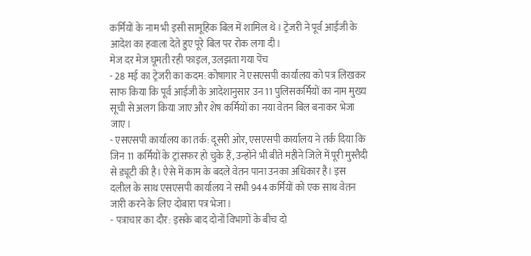कर्मियों के नाम भी इसी सामूहिक बिल में शामिल थे। ट्रेजरी ने पूर्व आईजी के आदेश का हवाला देते हुए पूरे बिल पर रोक लगा दी।
मेज दर मेज घूमती रही फाइल, उलझता गया पेंच
- 28 मई का ट्रेजरी का कदम: कोषागार ने एसएसपी कार्यालय को पत्र लिखकर साफ किया कि पूर्व आईजी के आदेशानुसार उन 11 पुलिसकर्मियों का नाम मुख्य सूची से अलग किया जाए और शेष कर्मियों का नया वेतन बिल बनाकर भेजा जाए।
- एसएसपी कार्यालय का तर्क: दूसरी ओर, एसएसपी कार्यालय ने तर्क दिया कि जिन 11 कर्मियों के ट्रांसफर हो चुके हैं, उन्होंने भी बीते महीने जिले में पूरी मुस्तैदी से ड्यूटी की है। ऐसे में काम के बदले वेतन पाना उनका अधिकार है। इस दलील के साथ एसएसपी कार्यालय ने सभी 944 कर्मियों को एक साथ वेतन जारी करने के लिए दोबारा पत्र भेजा।
- पत्राचार का दौर: इसके बाद दोनों विभागों के बीच दो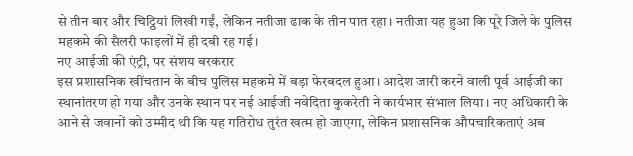से तीन बार और चिट्ठियां लिखी गईं, लेकिन नतीजा ढाक के तीन पात रहा। नतीजा यह हुआ कि पूरे जिले के पुलिस महकमे की सैलरी फाइलों में ही दबी रह गई।
नए आईजी की एंट्री, पर संशय बरकरार
इस प्रशासनिक खींचतान के बीच पुलिस महकमे में बड़ा फेरबदल हुआ। आदेश जारी करने वाली पूर्व आईजी का स्थानांतरण हो गया और उनके स्थान पर नई आईजी नवेदिता कुकरेती ने कार्यभार संभाल लिया। नए अधिकारी के आने से जवानों को उम्मीद थी कि यह गतिरोध तुरंत खत्म हो जाएगा, लेकिन प्रशासनिक औपचारिकताएं अब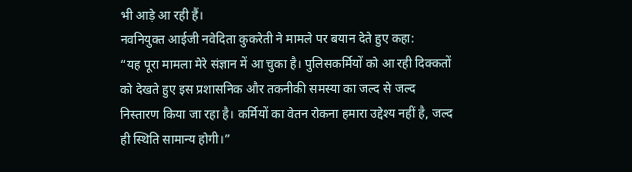भी आड़े आ रही हैं।
नवनियुक्त आईजी नवेदिता कुकरेती ने मामले पर बयान देते हुए कहा:
“यह पूरा मामला मेरे संज्ञान में आ चुका है। पुलिसकर्मियों को आ रही दिक्कतों को देखते हुए इस प्रशासनिक और तकनीकी समस्या का जल्द से जल्द निस्तारण किया जा रहा है। कर्मियों का वेतन रोकना हमारा उद्देश्य नहीं है, जल्द ही स्थिति सामान्य होगी।”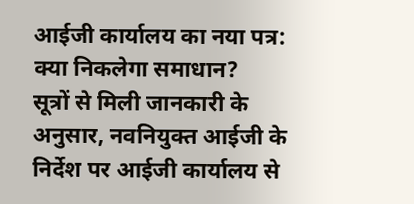आईजी कार्यालय का नया पत्र: क्या निकलेगा समाधान?
सूत्रों से मिली जानकारी के अनुसार, नवनियुक्त आईजी के निर्देश पर आईजी कार्यालय से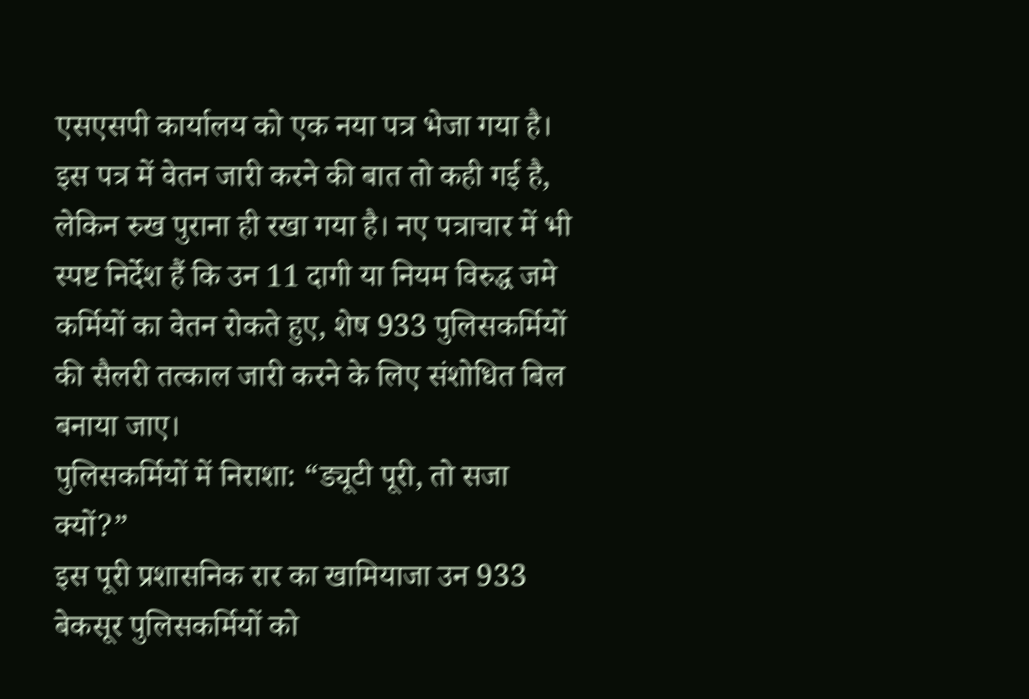एसएसपी कार्यालय को एक नया पत्र भेजा गया है। इस पत्र में वेतन जारी करने की बात तो कही गई है, लेकिन रुख पुराना ही रखा गया है। नए पत्राचार में भी स्पष्ट निर्देश हैं कि उन 11 दागी या नियम विरुद्ध जमे कर्मियों का वेतन रोकते हुए, शेष 933 पुलिसकर्मियों की सैलरी तत्काल जारी करने के लिए संशोधित बिल बनाया जाए।
पुलिसकर्मियों में निराशा: “ड्यूटी पूरी, तो सजा क्यों?”
इस पूरी प्रशासनिक रार का खामियाजा उन 933 बेकसूर पुलिसकर्मियों को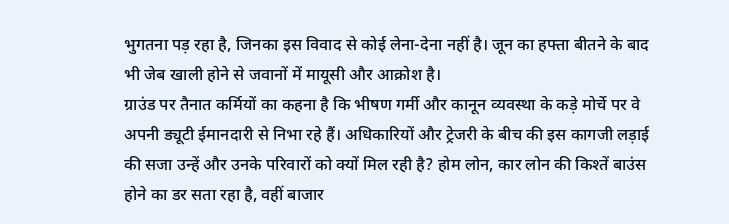भुगतना पड़ रहा है, जिनका इस विवाद से कोई लेना-देना नहीं है। जून का हफ्ता बीतने के बाद भी जेब खाली होने से जवानों में मायूसी और आक्रोश है।
ग्राउंड पर तैनात कर्मियों का कहना है कि भीषण गर्मी और कानून व्यवस्था के कड़े मोर्चे पर वे अपनी ड्यूटी ईमानदारी से निभा रहे हैं। अधिकारियों और ट्रेजरी के बीच की इस कागजी लड़ाई की सजा उन्हें और उनके परिवारों को क्यों मिल रही है? होम लोन, कार लोन की किश्तें बाउंस होने का डर सता रहा है, वहीं बाजार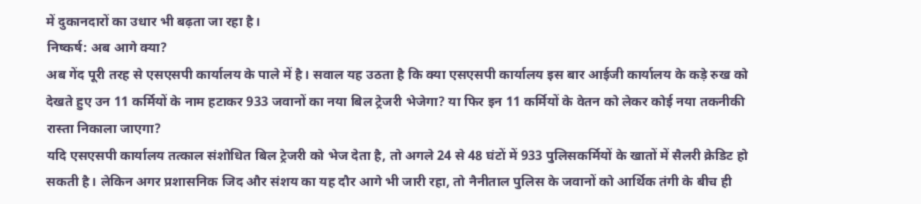में दुकानदारों का उधार भी बढ़ता जा रहा है।
निष्कर्ष: अब आगे क्या?
अब गेंद पूरी तरह से एसएसपी कार्यालय के पाले में है। सवाल यह उठता है कि क्या एसएसपी कार्यालय इस बार आईजी कार्यालय के कड़े रुख को देखते हुए उन 11 कर्मियों के नाम हटाकर 933 जवानों का नया बिल ट्रेजरी भेजेगा? या फिर इन 11 कर्मियों के वेतन को लेकर कोई नया तकनीकी रास्ता निकाला जाएगा?
यदि एसएसपी कार्यालय तत्काल संशोधित बिल ट्रेजरी को भेज देता है, तो अगले 24 से 48 घंटों में 933 पुलिसकर्मियों के खातों में सैलरी क्रेडिट हो सकती है। लेकिन अगर प्रशासनिक जिद और संशय का यह दौर आगे भी जारी रहा, तो नैनीताल पुलिस के जवानों को आर्थिक तंगी के बीच ही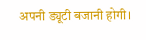अपनी ड्यूटी बजानी होगी।